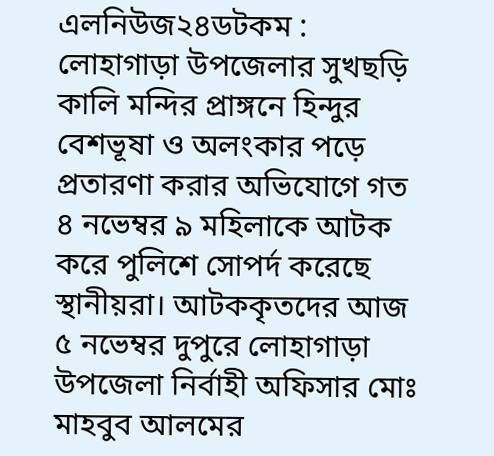এলনিউজ২৪ডটকম : লোহাগাড়া উপজেলার সুখছড়ি কালি মন্দির প্রাঙ্গনে হিন্দুর বেশভূষা ও অলংকার পড়ে প্রতারণা করার অভিযোগে গত ৪ নভেম্বর ৯ মহিলাকে আটক করে পুলিশে সোপর্দ করেছে স্থানীয়রা। আটককৃতদের আজ ৫ নভেম্বর দুপুরে লোহাগাড়া উপজেলা নির্বাহী অফিসার মোঃ মাহবুব আলমের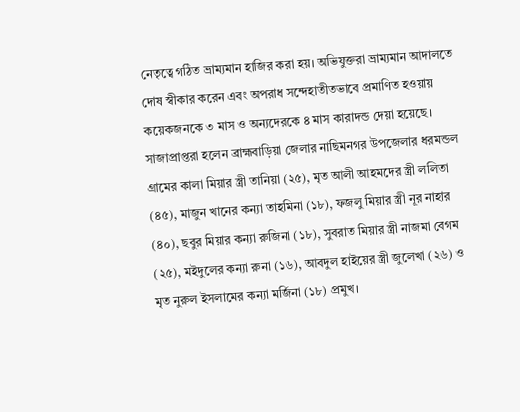নেতৃত্বে গঠিত ভ্রাম্যমান হাজির করা হয়। অভিযুক্তরা ভ্রাম্যমান আদালতে দোষ স্বীকার করেন এবং অপরাধ সন্দেহাতীতভাবে প্রমাণিত হওয়ায় কয়েকজনকে ৩ মাস ও অন্যদেরকে ৪ মাস কারাদন্ড দেয়া হয়েছে।
সাজাপ্রাপ্তরা হলেন ব্রাহ্মবাড়িয়া জেলার নাছিমনগর উপজেলার ধরমন্ডল গ্রামের কালা মিয়ার স্ত্রী তানিয়া (২৫), মৃত আলী আহমদের স্ত্রী ললিতা (৪৫), মাজুন খানের কন্যা তাহমিনা (১৮), ফজলু মিয়ার স্ত্রী নূর নাহার (৪০), ছবুর মিয়ার কন্যা রুজিনা (১৮), সুবরাত মিয়ার স্ত্রী নাজমা বেগম (২৫), মইদুলের কন্যা রুনা (১৬), আবদুল হাইয়ের স্ত্রী জুলেখা (২৬) ও মৃত নুরুল ইসলামের কন্যা মর্জিনা (১৮) প্রমুখ।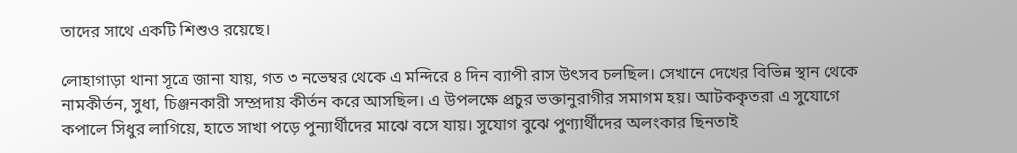তাদের সাথে একটি শিশুও রয়েছে।

লোহাগাড়া থানা সূত্রে জানা যায়, গত ৩ নভেম্বর থেকে এ মন্দিরে ৪ দিন ব্যাপী রাস উৎসব চলছিল। সেখানে দেখের বিভিন্ন স্থান থেকে নামকীর্তন, সুধা, চিঞ্জনকারী সম্প্রদায় কীর্তন করে আসছিল। এ উপলক্ষে প্রচুর ভক্তানুরাগীর সমাগম হয়। আটককৃতরা এ সুযোগে কপালে সিধুর লাগিয়ে, হাতে সাখা পড়ে পুন্যার্থীদের মাঝে বসে যায়। সুযোগ বুঝে পুণ্যার্থীদের অলংকার ছিনতাই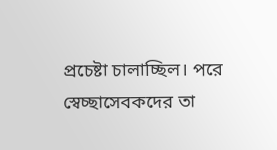প্রচেষ্টা চালাচ্ছিল। পরে স্বেচ্ছাসেবকদের তা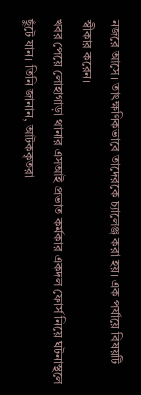নজরে আসে। তাৎক্ষণিকভাবে তাদেরকে চ্যালেঞ্জ করা হয়। এক পর্যায়ে বিষয়টি স্বীকার করেন।
খবর পেয়ে লোহাগাড়া থানার এসআই প্রভাত কর্মকার একদল ফোর্স নিয়ে ঘটনাস্থলে ছুঁটে যান। তিনি জানান, আটককৃতরা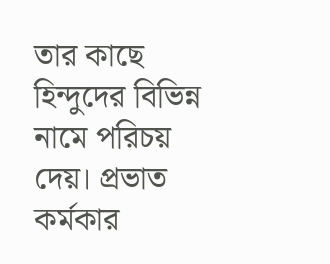তার কাছে হিন্দুদের বিভিন্ন নামে পরিচয় দেয়। প্রভাত কর্মকার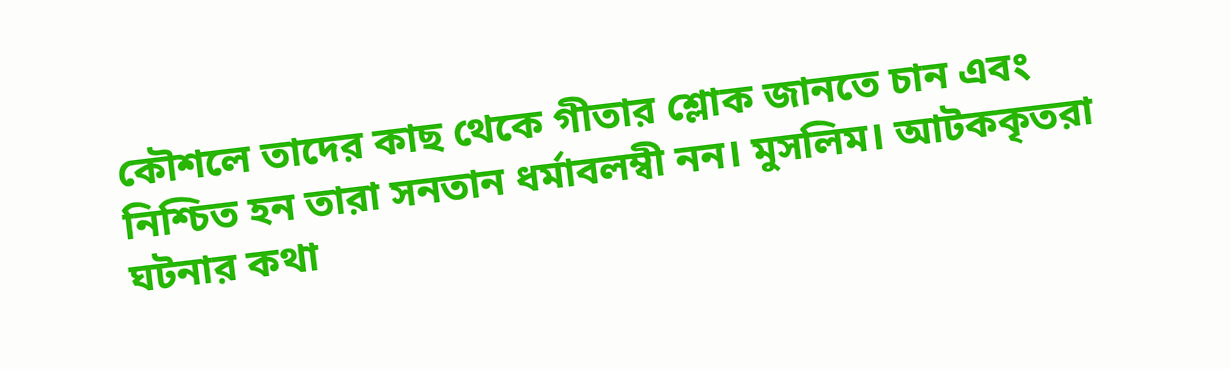কৌশলে তাদের কাছ থেকে গীতার শ্লোক জানতে চান এবং নিশ্চিত হন তারা সনতান ধর্মাবলম্বী নন। মুসলিম। আটককৃতরা ঘটনার কথা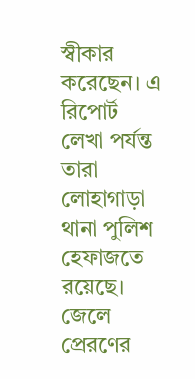স্বীকার করেছেন। এ রিপোর্ট লেখা পর্যন্ত তারা লোহাগাড়া থানা পুলিশ হেফাজতে রয়েছে। জেলে প্রেরণের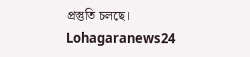প্রস্তুতি চলছে।
Lohagaranews24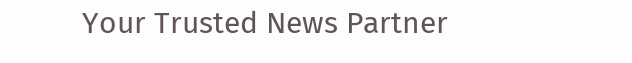Your Trusted News Partner